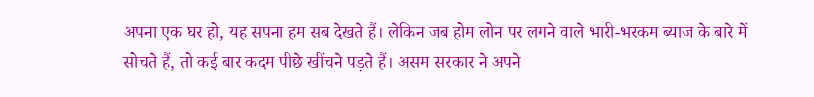अपना एक घर हो, यह सपना हम सब देखते हैं। लेकिन जब होम लोन पर लगने वाले भारी-भरकम ब्याज के बारे में सोचते हैं, तो कई बार कदम पीछे खींचने पड़ते हैं। असम सरकार ने अपने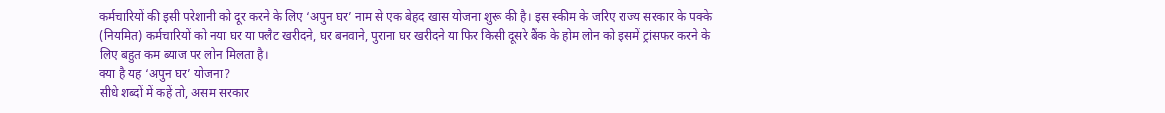कर्मचारियों की इसी परेशानी को दूर करने के लिए ‘अपुन घर’ नाम से एक बेहद खास योजना शुरू की है। इस स्कीम के जरिए राज्य सरकार के पक्के (नियमित) कर्मचारियों को नया घर या फ्लैट खरीदने, घर बनवाने, पुराना घर खरीदने या फिर किसी दूसरे बैंक के होम लोन को इसमें ट्रांसफर करने के लिए बहुत कम ब्याज पर लोन मिलता है।
क्या है यह ‘अपुन घर’ योजना?
सीधे शब्दों में कहें तो, असम सरकार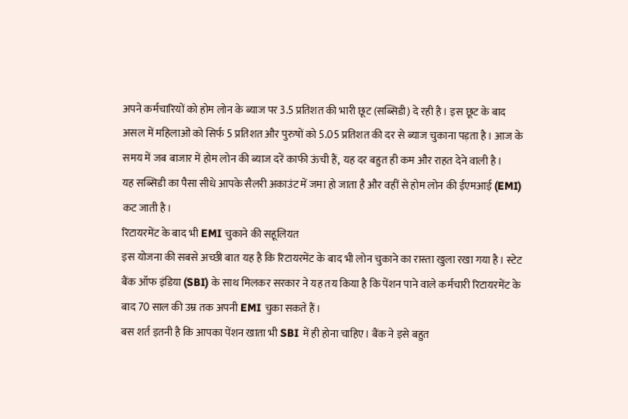अपने कर्मचारियों को होम लोन के ब्याज पर 3.5 प्रतिशत की भारी छूट (सब्सिडी) दे रही है। इस छूट के बाद असल में महिलाओं को सिर्फ 5 प्रतिशत और पुरुषों को 5.05 प्रतिशत की दर से ब्याज चुकाना पड़ता है। आज के समय में जब बाजार में होम लोन की ब्याज दरें काफी ऊंची हैं, यह दर बहुत ही कम और राहत देने वाली है।
यह सब्सिडी का पैसा सीधे आपके सैलरी अकाउंट में जमा हो जाता है और वहीं से होम लोन की ईएमआई (EMI) कट जाती है।
रिटायरमेंट के बाद भी EMI चुकाने की सहूलियत
इस योजना की सबसे अच्छी बात यह है कि रिटायरमेंट के बाद भी लोन चुकाने का रास्ता खुला रखा गया है। स्टेट बैंक ऑफ इंडिया (SBI) के साथ मिलकर सरकार ने यह तय किया है कि पेंशन पाने वाले कर्मचारी रिटायरमेंट के बाद 70 साल की उम्र तक अपनी EMI चुका सकते हैं।
बस शर्त इतनी है कि आपका पेंशन खाता भी SBI में ही होना चाहिए। बैंक ने इसे बहुत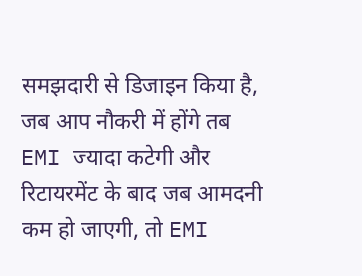समझदारी से डिजाइन किया है, जब आप नौकरी में होंगे तब EMI ज्यादा कटेगी और रिटायरमेंट के बाद जब आमदनी कम हो जाएगी, तो EMI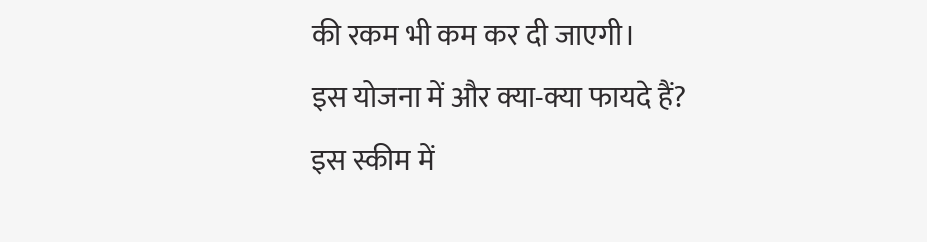की रकम भी कम कर दी जाएगी।
इस योजना में और क्या-क्या फायदे हैं?
इस स्कीम में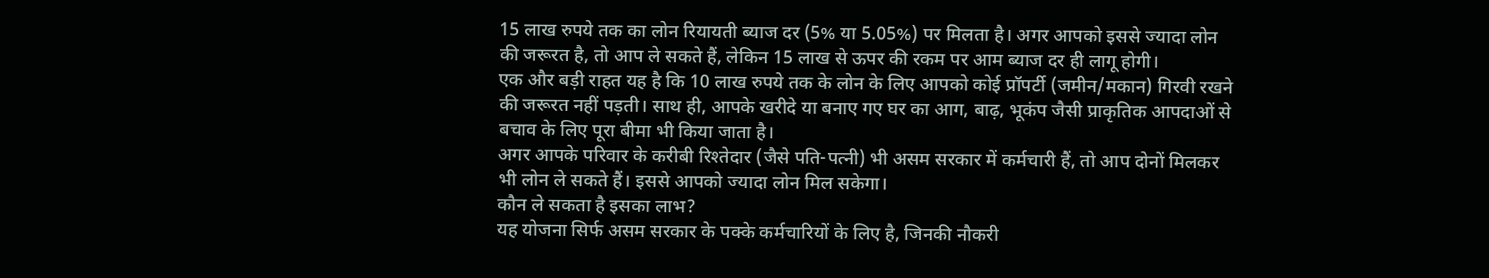15 लाख रुपये तक का लोन रियायती ब्याज दर (5% या 5.05%) पर मिलता है। अगर आपको इससे ज्यादा लोन की जरूरत है, तो आप ले सकते हैं, लेकिन 15 लाख से ऊपर की रकम पर आम ब्याज दर ही लागू होगी।
एक और बड़ी राहत यह है कि 10 लाख रुपये तक के लोन के लिए आपको कोई प्रॉपर्टी (जमीन/मकान) गिरवी रखने की जरूरत नहीं पड़ती। साथ ही, आपके खरीदे या बनाए गए घर का आग, बाढ़, भूकंप जैसी प्राकृतिक आपदाओं से बचाव के लिए पूरा बीमा भी किया जाता है।
अगर आपके परिवार के करीबी रिश्तेदार (जैसे पति-पत्नी) भी असम सरकार में कर्मचारी हैं, तो आप दोनों मिलकर भी लोन ले सकते हैं। इससे आपको ज्यादा लोन मिल सकेगा।
कौन ले सकता है इसका लाभ?
यह योजना सिर्फ असम सरकार के पक्के कर्मचारियों के लिए है, जिनकी नौकरी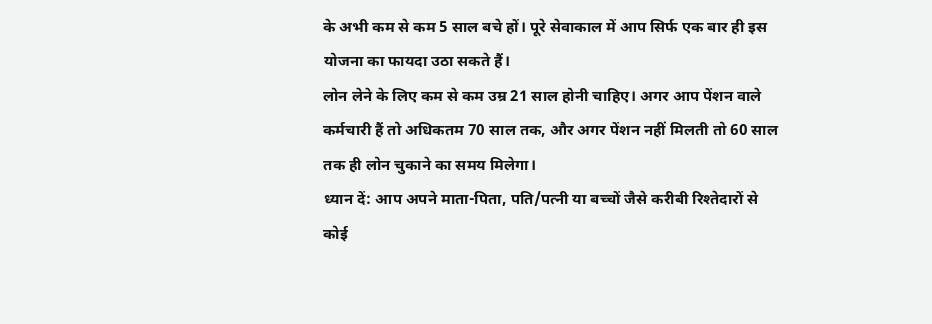के अभी कम से कम 5 साल बचे हों। पूरे सेवाकाल में आप सिर्फ एक बार ही इस योजना का फायदा उठा सकते हैं।
लोन लेने के लिए कम से कम उम्र 21 साल होनी चाहिए। अगर आप पेंशन वाले कर्मचारी हैं तो अधिकतम 70 साल तक, और अगर पेंशन नहीं मिलती तो 60 साल तक ही लोन चुकाने का समय मिलेगा।
ध्यान दें: आप अपने माता-पिता, पति/पत्नी या बच्चों जैसे करीबी रिश्तेदारों से कोई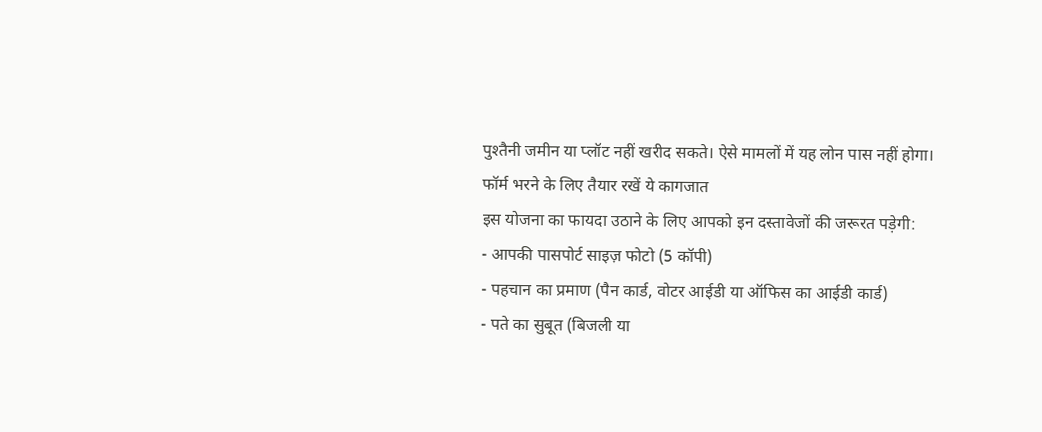पुश्तैनी जमीन या प्लॉट नहीं खरीद सकते। ऐसे मामलों में यह लोन पास नहीं होगा।
फॉर्म भरने के लिए तैयार रखें ये कागजात
इस योजना का फायदा उठाने के लिए आपको इन दस्तावेजों की जरूरत पड़ेगी:
- आपकी पासपोर्ट साइज़ फोटो (5 कॉपी)
- पहचान का प्रमाण (पैन कार्ड, वोटर आईडी या ऑफिस का आईडी कार्ड)
- पते का सुबूत (बिजली या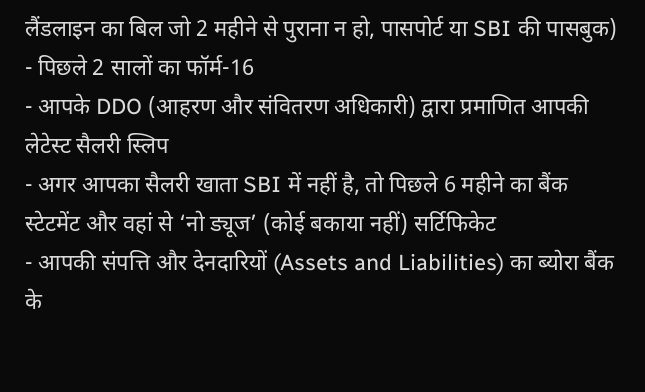लैंडलाइन का बिल जो 2 महीने से पुराना न हो, पासपोर्ट या SBI की पासबुक)
- पिछले 2 सालों का फॉर्म-16
- आपके DDO (आहरण और संवितरण अधिकारी) द्वारा प्रमाणित आपकी लेटेस्ट सैलरी स्लिप
- अगर आपका सैलरी खाता SBI में नहीं है, तो पिछले 6 महीने का बैंक स्टेटमेंट और वहां से ‘नो ड्यूज’ (कोई बकाया नहीं) सर्टिफिकेट
- आपकी संपत्ति और देनदारियों (Assets and Liabilities) का ब्योरा बैंक के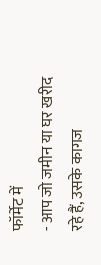फॉर्मेट में
- आप जो जमीन या घर खरीद रहे हैं, उसके कागज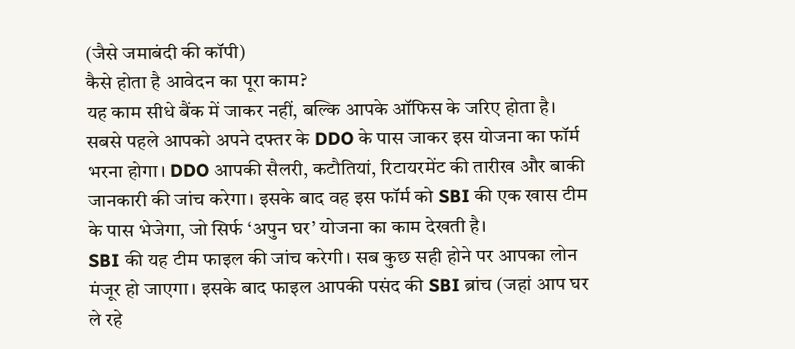(जैसे जमाबंदी की कॉपी)
कैसे होता है आवेदन का पूरा काम?
यह काम सीधे बैंक में जाकर नहीं, बल्कि आपके ऑफिस के जरिए होता है।
सबसे पहले आपको अपने दफ्तर के DDO के पास जाकर इस योजना का फॉर्म भरना होगा। DDO आपकी सैलरी, कटौतियां, रिटायरमेंट की तारीख और बाकी जानकारी की जांच करेगा। इसके बाद वह इस फॉर्म को SBI की एक खास टीम के पास भेजेगा, जो सिर्फ ‘अपुन घर’ योजना का काम देखती है।
SBI की यह टीम फाइल की जांच करेगी। सब कुछ सही होने पर आपका लोन मंजूर हो जाएगा। इसके बाद फाइल आपकी पसंद की SBI ब्रांच (जहां आप घर ले रहे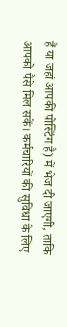हैं या जहां आपकी पोस्टिंग है) में भेज दी जाएगी, ताकि आपको पैसे मिल सकें। कर्मचारियों की सुविधा के लिए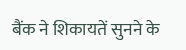बैंक ने शिकायतें सुनने के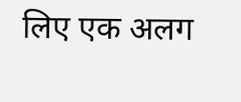लिए एक अलग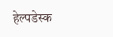हेल्पडेस्क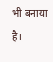भी बनाया है।